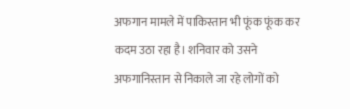अफगान मामले में पाकिस्तान भी फूंक फूंक कर कदम उठा रहा है। शनिवार को उसने अफगानिस्तान से निकाले जा रहे लोगों को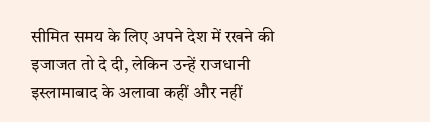सीमित समय के लिए अपने देश में रखने की इजाजत तो दे दी, लेकिन उन्हें राजधानी इस्लामाबाद के अलावा कहीं और नहीं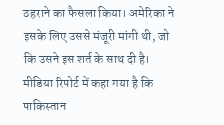ठहराने का फैसला किया। अमेरिका ने इसके लिए उससे मंजूरी मांगी थी, जो कि उसने इस शर्त के साथ दी है।
मीडिया रिपोर्ट में कहा गया है कि पाकिस्तान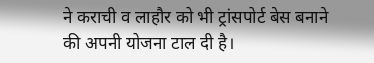ने कराची व लाहौर को भी ट्रांसपोर्ट बेस बनाने की अपनी योजना टाल दी है।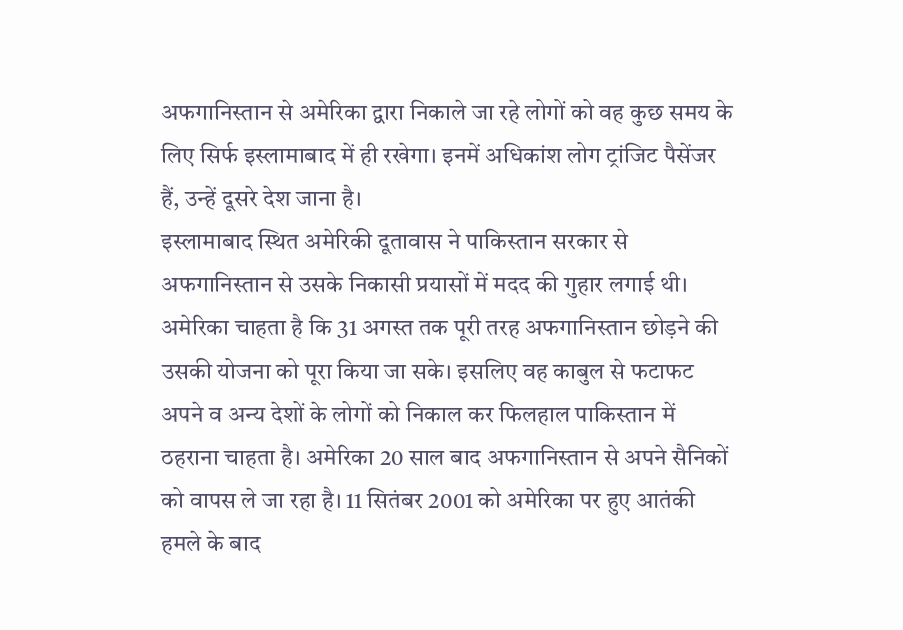अफगानिस्तान से अमेरिका द्वारा निकाले जा रहे लोगों को वह कुछ समय के लिए सिर्फ इस्लामाबाद में ही रखेगा। इनमें अधिकांश लोग ट्रांजिट पैसेंजर हैं, उन्हें दूसरे देश जाना है।
इस्लामाबाद स्थित अमेरिकी दूतावास ने पाकिस्तान सरकार से अफगानिस्तान से उसके निकासी प्रयासों में मदद की गुहार लगाई थी। अमेरिका चाहता है कि 31 अगस्त तक पूरी तरह अफगानिस्तान छोड़ने की उसकी योजना को पूरा किया जा सके। इसलिए वह काबुल से फटाफट अपने व अन्य देशों के लोगों को निकाल कर फिलहाल पाकिस्तान में ठहराना चाहता है। अमेरिका 20 साल बाद अफगानिस्तान से अपने सैनिकों को वापस ले जा रहा है। 11 सितंबर 2001 को अमेरिका पर हुए आतंकी हमले के बाद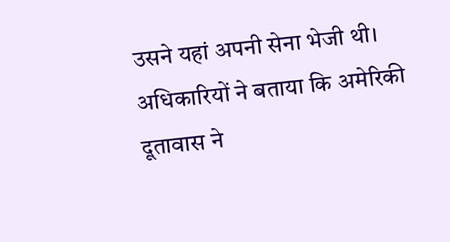उसने यहां अपनी सेना भेजी थी।
अधिकारियों ने बताया कि अमेरिकी दूतावास ने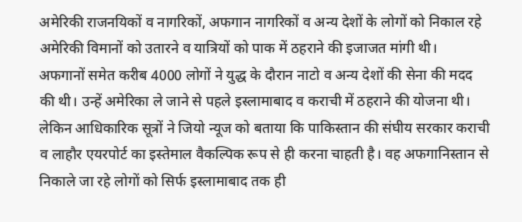अमेरिकी राजनयिकों व नागरिकों, अफगान नागरिकों व अन्य देशों के लोगों को निकाल रहे अमेरिकी विमानों को उतारने व यात्रियों को पाक में ठहराने की इजाजत मांगी थी।
अफगानों समेत करीब 4000 लोगों ने युद्ध के दौरान नाटो व अन्य देशों की सेना की मदद की थी। उन्हें अमेरिका ले जाने से पहले इस्लामाबाद व कराची में ठहराने की योजना थी। लेकिन आधिकारिक सूत्रों ने जियो न्यूज को बताया कि पाकिस्तान की संघीय सरकार कराची व लाहौर एयरपोर्ट का इस्तेमाल वैकल्पिक रूप से ही करना चाहती है। वह अफगानिस्तान से निकाले जा रहे लोगों को सिर्फ इस्लामाबाद तक ही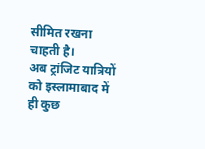सीमित रखना चाहती है।
अब ट्रांजिट यात्रियों को इस्लामाबाद में ही कुछ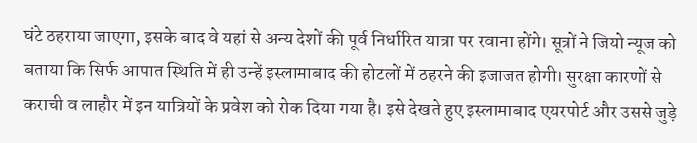घंटे ठहराया जाएगा, इसके बाद वे यहां से अन्य देशों की पूर्व निर्धारित यात्रा पर रवाना होंगे। सूत्रों ने जियो न्यूज को बताया कि सिर्फ आपात स्थिति में ही उन्हें इस्लामाबाद की होटलों में ठहरने की इजाजत होगी। सुरक्षा कारणों से कराची व लाहौर में इन यात्रियों के प्रवेश को रोक दिया गया है। इसे देखते हुए इस्लामाबाद एयरपोर्ट और उससे जुड़े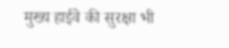मुख्य हाईवे की सुरक्षा भी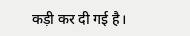कड़ी कर दी गई है।